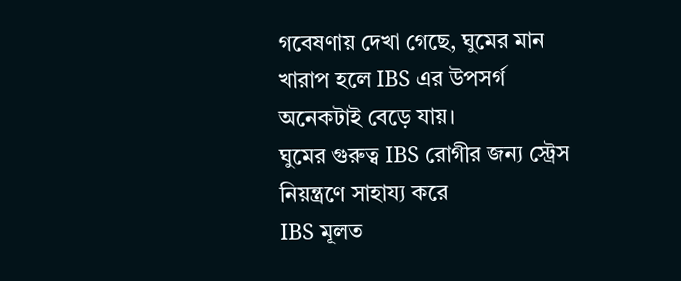গবেষণায় দেখা গেছে, ঘুমের মান খারাপ হলে IBS এর উপসর্গ অনেকটাই বেড়ে যায়।
ঘুমের গুরুত্ব IBS রোগীর জন্য স্ট্রেস নিয়ন্ত্রণে সাহায্য করে
IBS মূলত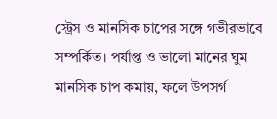স্ট্রেস ও মানসিক চাপের সঙ্গে গভীরভাবে সম্পর্কিত। পর্যাপ্ত ও ভালো মানের ঘুম মানসিক চাপ কমায়, ফলে উপসর্গ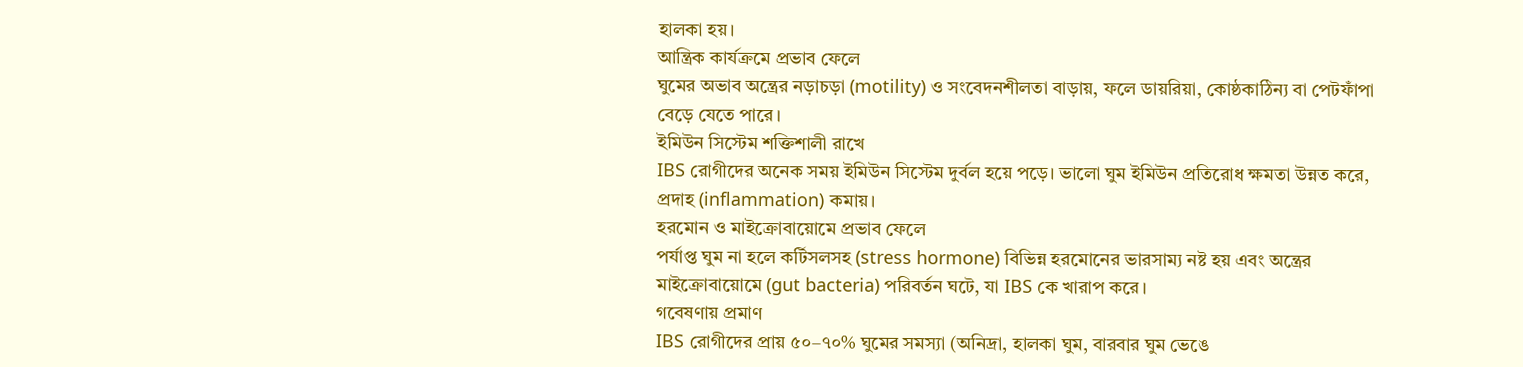হালকা হয়।
আন্ত্রিক কার্যক্রমে প্রভাব ফেলে
ঘুমের অভাব অন্ত্রের নড়াচড়া (motility) ও সংবেদনশীলতা বাড়ায়, ফলে ডায়রিয়া, কোষ্ঠকাঠিন্য বা পেটফাঁপা বেড়ে যেতে পারে।
ইমিউন সিস্টেম শক্তিশালী রাখে
IBS রোগীদের অনেক সময় ইমিউন সিস্টেম দুর্বল হয়ে পড়ে। ভালো ঘুম ইমিউন প্রতিরোধ ক্ষমতা উন্নত করে, প্রদাহ (inflammation) কমায়।
হরমোন ও মাইক্রোবায়োমে প্রভাব ফেলে
পর্যাপ্ত ঘুম না হলে কর্টিসলসহ (stress hormone) বিভিন্ন হরমোনের ভারসাম্য নষ্ট হয় এবং অন্ত্রের মাইক্রোবায়োমে (gut bacteria) পরিবর্তন ঘটে, যা IBS কে খারাপ করে।
গবেষণায় প্রমাণ
IBS রোগীদের প্রায় ৫০–৭০% ঘুমের সমস্যা (অনিদ্রা, হালকা ঘুম, বারবার ঘুম ভেঙে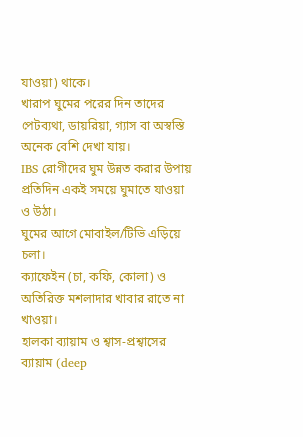যাওয়া) থাকে।
খারাপ ঘুমের পরের দিন তাদের পেটব্যথা, ডায়রিয়া, গ্যাস বা অস্বস্তি অনেক বেশি দেখা যায়।
IBS রোগীদের ঘুম উন্নত করার উপায়
প্রতিদিন একই সময়ে ঘুমাতে যাওয়া ও উঠা।
ঘুমের আগে মোবাইল/টিভি এড়িয়ে চলা।
ক্যাফেইন (চা, কফি, কোলা) ও অতিরিক্ত মশলাদার খাবার রাতে না খাওয়া।
হালকা ব্যায়াম ও শ্বাস-প্রশ্বাসের ব্যায়াম (deep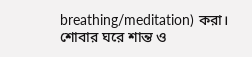breathing/meditation) করা।
শোবার ঘরে শান্ত ও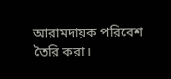আরামদায়ক পরিবেশ তৈরি করা।